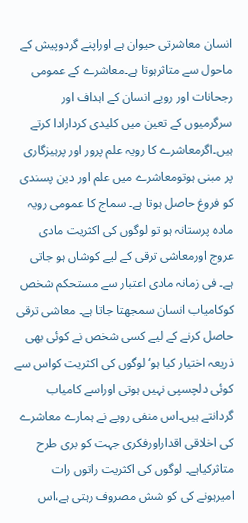انسان معاشرتی حیوان ہے اوراپنے گردوپیش کے ماحول سے متاثرہوتا ہے۔معاشرے کے عمومی رجحانات اور رویے انسان کے اہداف اور سرگرمیوں کے تعین میں کلیدی کردارادا کرتے ہیں۔اگرمعاشرے کا رویہ علم پرور اور پرہیزگاری پر مبنی ہوتومعاشرے میں علم اور دین پسندی کو فروغ حاصل ہوتا ہے۔ سماج کا عمومی رویہ مادہ پرستانہ ہو تو لوگوں کی اکثریت مادی عروج اورمعاشی ترقی کے لیے کوشاں ہو جاتی ہے۔ فی زمانہ مادی اعتبار سے مستحکم شخص کوکامیاب انسان سمجھتا جاتا ہے۔ معاشی ترقی حاصل کرنے کے لیے کسی شخص نے کوئی بھی ذریعہ اختیار کیا ہو‘ لوگوں کی اکثریت کواس سے کوئی دلچسپی نہیں ہوتی اوراسے کامیاب گردانتے ہیں۔اس منفی رویے نے ہمارے معاشرے کی اخلاقی اقداراورفکری جہت کو بری طرح متاثرکیاہے۔ لوگوں کی اکثریت راتوں رات امیرہونے کی کو شش مصروف رہتی ہے،اس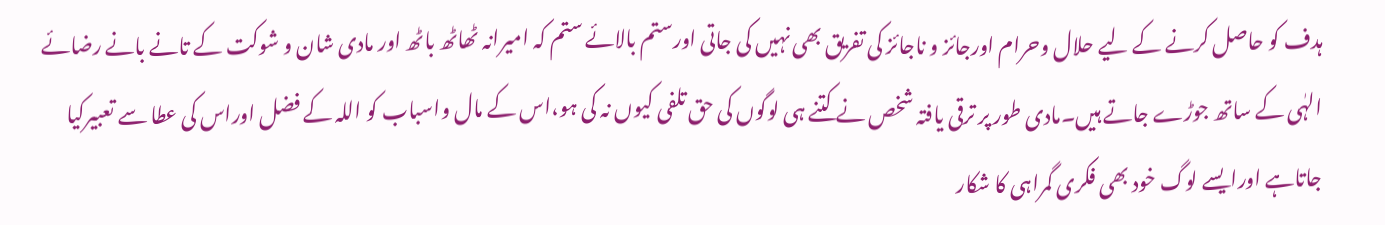ہدف کو حاصل کرنے کے لیے حلال وحرام اورجائز و ناجائز کی تفریق بھی نہیں کی جاتی اورستم بالائے ستم کہ امیرانہ ٹھاٹھ باٹھ اور مادی شان و شوکت کے تانے بانے رضائے الہٰی کے ساتھ جوڑے جاتے ہیں۔مادی طور پر ترقی یافتہ شخص نے کتنے ہی لوگوں کی حق تلفی کیوں نہ کی ہو،اس کے مال واسباب کو اللہ کے فضل اوراس کی عطا سے تعبیرکیا جاتاہے اورایسے لوگ خود بھی فکری گمراہی کا شکار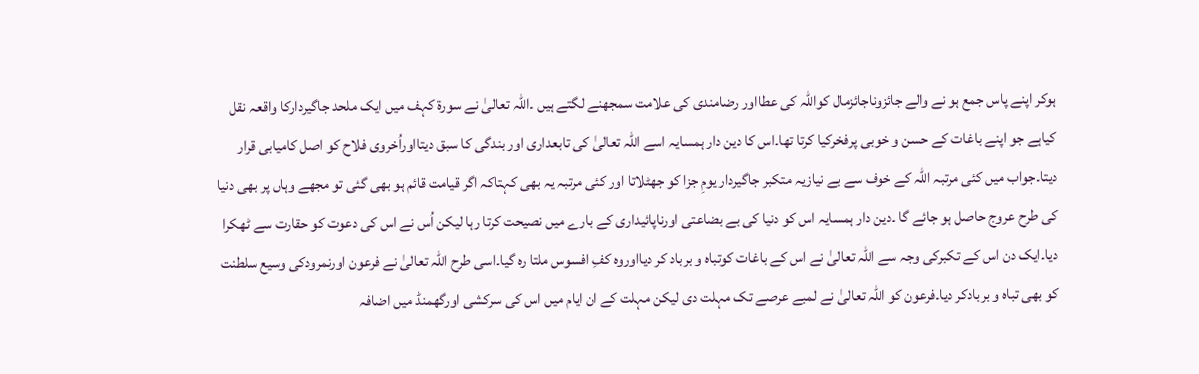ہوکر اپنے پاس جمع ہو نے والے جائزوناجائزمال کواللہ کی عطااور رضامندی کی علامت سمجھنے لگتے ہیں ۔اللہ تعالیٰ نے سورۃ کہف میں ایک ملحد جاگیردارکا واقعہ نقل کیاہے جو اپنے باغات کے حسن و خوبی پرفخرکیا کرتا تھا۔اس کا دین دار ہمسایہ اسے اللہ تعالیٰ کی تابعداری اور بندگی کا سبق دیتااوراُخروی فلاح کو اصل کامیابی قرار دیتا۔جواب میں کئی مرتبہ اللہ کے خوف سے بے نیازیہ متکبر جاگیردار یومِ جزا کو جھٹلاتا اور کئی مرتبہ یہ بھی کہتاکہ اگر قیامت قائم ہو بھی گئی تو مجھے وہاں پر بھی دنیا کی طرح عروج حاصل ہو جائے گا ۔دین دار ہمسایہ اس کو دنیا کی بے بضاعتی اورناپائیداری کے بارے میں نصیحت کرتا رہا لیکن اُس نے اس کی دعوت کو حقارت سے ٹھکرا دیا۔ایک دن اس کے تکبرکی وجہ سے اللہ تعالیٰ نے اس کے باغات کوتباہ و برباد کر دیااوروہ کفِ افسوس ملتا رہ گیا۔اسی طرح اللہ تعالیٰ نے فرعون اورنمرودکی وسیع سلطنت کو بھی تباہ و بربادکر دیا۔فرعون کو اللہ تعالیٰ نے لمبے عرصے تک مہلت دی لیکن مہلت کے ان ایام میں اس کی سرکشی اورگھمنڈ میں اضافہ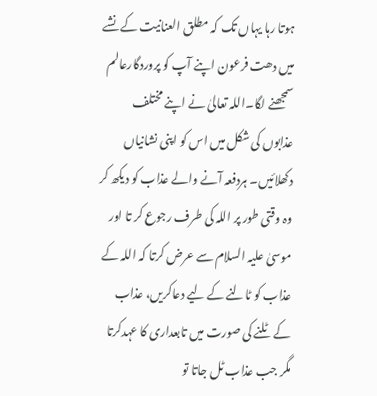ہوتا رہا یہاں تک کہ مطلق العنانیت کے نشے میں دھت فرعون اپنے آپ کو پروردگارعالم سمجھنے لگا۔اللہ تعالیٰ نے اپنے مختلف عذابوں کی شکل میں اس کو اپنی نشانیاں دکھلائیں۔ ہردفعہ آنے والے عذاب کو دیکھ کر وہ وقتی طور پر اللہ کی طرف رجوع کر تا اور موسیٰ علیہ السلام سے عرض کرتا کہ اللہ کے عذاب کو ٹالنے کے لیے دعاکریں، عذاب کے ٹلنے کی صورت میں تابعداری کا عہدکرتا مگر جب عذاب ٹل جاتا تو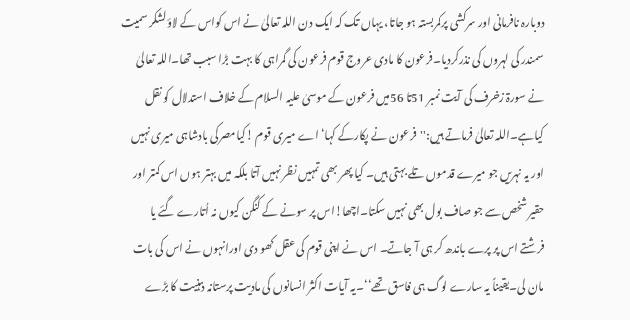دوبارہ نافرمانی اور سرکشی پرکمربستہ ہو جاتا، یہاں تک کہ ایک دن اللہ تعالیٰ نے اس کواس کے لاؤلشکر سمیت سمندر کی لہروں کی نذرکردیا۔فرعون کا مادی عروج قوم فرعون کی گمراہی کا بہت بڑا سبب تھا۔اللہ تعالیٰ نے سورۃ زخرف کی آیت نمبر 51تا 56میں فرعون کے موسیٰ علیہ السلام کے خلاف استدلال کو نقل کیاہے۔اللہ تعالیٰ فرماتے ہیں:''فرعون نے پکارکے کہا‘ اے میری قوم !کیامصرکی بادشاہی میری نہیں اور یہ نہریں جو میرے قدموں تلے بہتی ہیں۔ کیا پھر بھی تمہیں نظر نہیں آتا بلکہ میں بہتر ہوں اس کمتر اور حقیر شخص سے جو صاف بول بھی نہیں سکتا۔اچھا!اس پر سونے کے کنگن کیوں نہ اُتارے گئے یا فرشتے اس پر پرے باندھ کر ہی آ جاتے۔ اس نے اپنی قوم کی عقل کھو دی اورانہوں نے اس کی بات مان لی۔یقیناً یہ سارے لوگ ہی فاسق تھے‘‘۔یہ آیات اکثر انسانوں کی مادیت پرستانہ ذہنیت کا بڑے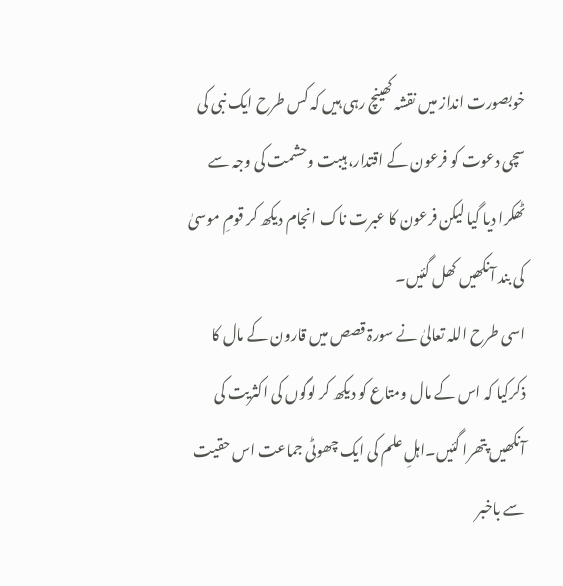خوبصورت انداز میں نقشہ کھینچ رہی ہیں کہ کس طرح ایک نبی کی سچی دعوت کو فرعون کے اقتدار، ہیبت وحشمت کی وجہ سے ٹھکرا دیا گیا لیکن فرعون کا عبرت ناک انجام دیکھ کر قومِ موسیٰ کی بند آنکھیں کھل گئیں۔
اسی طرح اللہ تعالیٰ نے سورۃ قصص میں قارون کے مال کا ذکرکیا کہ اس کے مال ومتاع کو دیکھ کر لوگوں کی اکثریت کی آنکھیں پتھرا گئیں۔اہلِ علم کی ایک چھوٹی جماعت اس حقیت سے باخبر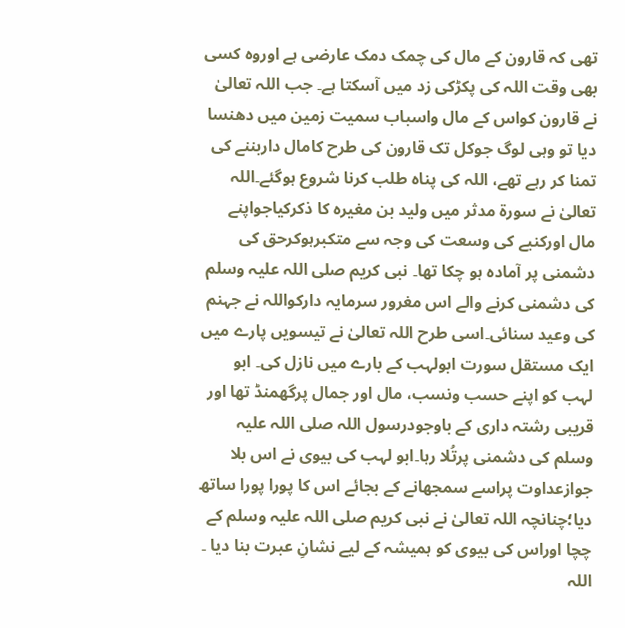تھی کہ قارون کے مال کی چمک دمک عارضی ہے اوروہ کسی بھی وقت اللہ کی پکڑکی زد میں آسکتا ہے۔ جب اللہ تعالیٰ نے قارون کواس کے مال واسباب سمیت زمین میں دھنسا دیا تو وہی لوگ جوکل تک قارون کی طرح کامال داربننے کی تمنا کر رہے تھے، اللہ کی پناہ طلب کرنا شروع ہوگئے۔اللہ تعالیٰ نے سورۃ مدثر میں ولید بن مغیرہ کا ذکرکیاجواپنے مال اورکنبے کی وسعت کی وجہ سے متکبرہوکرحق کی دشمنی پر آمادہ ہو چکا تھا۔ نبی کریم صلی اللہ علیہ وسلم کی دشمنی کرنے والے اس مغرور سرمایہ دارکواللہ نے جہنم کی وعید سنائی۔اسی طرح اللہ تعالیٰ نے تیسویں پارے میں ایک مستقل سورت ابولہب کے بارے میں نازل کی۔ ابو لہب کو اپنے حسب ونسب، مال اور جمال پرگھمنڈ تھا اور قریبی رشتہ داری کے باوجودرسول اللہ صلی اللہ علیہ وسلم کی دشمنی پرتُلا رہا۔ابو لہب کی بیوی نے اس بلا جوازعداوت پراسے سمجھانے کے بجائے اس کا پورا پورا ساتھ دیا؛چنانچہ اللہ تعالیٰ نے نبی کریم صلی اللہ علیہ وسلم کے چچا اوراس کی بیوی کو ہمیشہ کے لیے نشانِ عبرت بنا دیا ۔
اللہ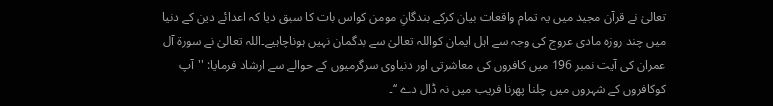تعالیٰ نے قرآن مجید میں یہ تمام واقعات بیان کرکے بندگانِ مومن کواس بات کا سبق دیا کہ اعدائے دین کے دنیا میں چند روزہ مادی عروج کی وجہ سے اہل ایمان کواللہ تعالیٰ سے بدگمان نہیں ہوناچاہیے۔اللہ تعالیٰ نے سورۃ آل عمران کی آیت نمبر 196 میں کافروں کی معاشرتی اور دنیاوی سرگرمیوں کے حوالے سے ارشاد فرمایا: ''آپ کوکافروں کے شہروں میں چلنا پھرنا فریب میں نہ ڈال دے ‘‘۔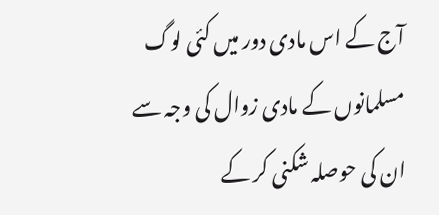آج کے اس مادی دور میں کئی لوگ مسلمانوں کے مادی زوال کی وجہ سے ان کی حوصلہ شکنی کر کے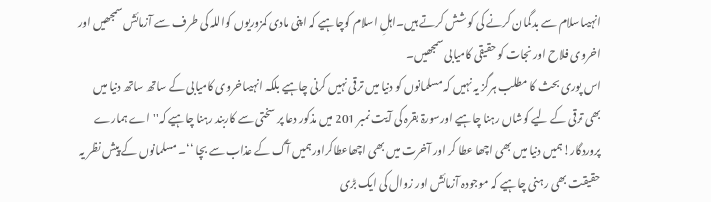انہیںاسلام سے بدگمان کرنے کی کو شش کرتے ہیں۔اہلِ اسلام کوچاہیے کہ اپنی مادی کمزوریوں کواللہ کی طرف سے آزمائش سمجھیں اور اخروی فلاح اور نجات کو حقیقی کامیابی سمجھیں۔
اس پوری بحث کا مطلب ہرگز یہ نہیں کہ مسلمانوں کو دنیا میں ترقی نہیں کرنی چاہیے بلکہ انہیںاخروی کامیابی کے ساتھ ساتھ دنیا میں بھی ترقی کے لیے کوشاں رہنا چاہیے اورسورۃ بقرہ کی آیت نمبر 201 میں مذکور دعا پر سختی سے کاربند رہنا چاہیے کہ''اے ہمارے پروردگار!ہمیں دنیا میں بھی اچھا عطا کر اور آخرت میں بھی اچھاعطاکراورہمیں آگ کے عذاب سے بچا ‘‘۔ مسلمانوں کے پیش نظر یہ حقیقت بھی رہنی چاہیے کہ موجودہ آزمائش اور زوال کی ایک بڑی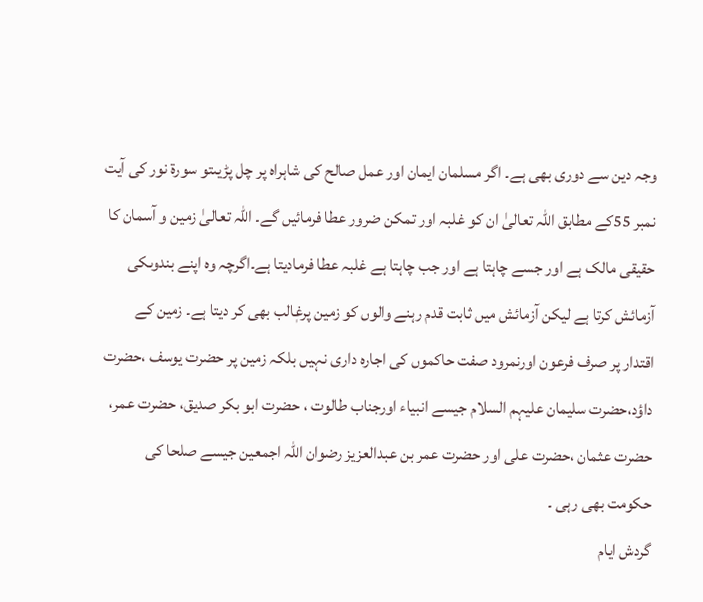وجہ دین سے دوری بھی ہے۔ اگر مسلمان ایمان اور عمل صالح کی شاہراہ پر چل پڑیںتو سورۃ نور کی آیت نمبر 55کے مطابق اللہ تعالیٰ ان کو غلبہ اور تمکن ضرور عطا فرمائیں گے۔ اللہ تعالیٰ زمین و آسمان کا حقیقی مالک ہے اور جسے چاہتا ہے اور جب چاہتا ہے غلبہ عطا فرمادیتا ہے۔اگرچہ وہ اپنے بندوںکی آزمائش کرتا ہے لیکن آزمائش میں ثابت قدم رہنے والوں کو زمین پرغٖالب بھی کر دیتا ہے۔ زمین کے اقتدار پر صرف فرعون اورنمرود صفت حاکموں کی اجارہ داری نہیں بلکہ زمین پر حضرت یوسف ،حضرت داؤد،حضرت سلیمان علیہم السلام جیسے انبیاء اورجناب طالوت ، حضرت ابو بکر صدیق، حضرت عمر، حضرت عثمان ،حضرت علی اور حضرت عمر بن عبدالعزیز رضوان اللہ اجمعین جیسے صلحا کی حکومت بھی رہی ۔
گردش ایام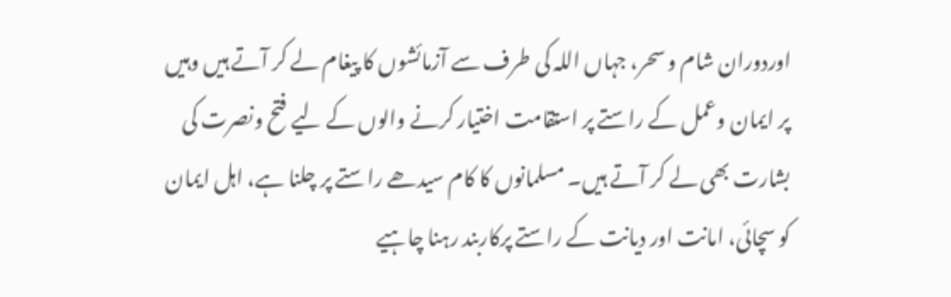اوردوران شام و سحر، جہاں اللہ کی طرف سے آزمائشوں کا پیغام لے کر آتے ہیں وہیں پر ایمان وعمل کے راستے پر استقامت اختیار کرنے والوں کے لیے فتح ونصرت کی بشارت بھی لے کر آتے ہیں۔ مسلمانوں کا کام سیدھے راستے پر چلنا ہے، اہل ایمان کو سچائی، امانت اور دیانت کے راستے پرکاربند رہنا چاہیے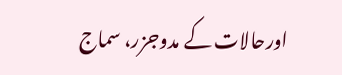اورحالات کے مدوجزر، سماج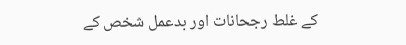کے غلط رجحانات اور بدعمل شخص کے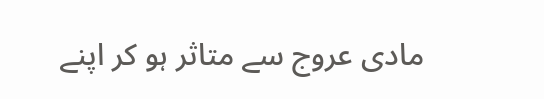مادی عروج سے متاثر ہو کر اپنے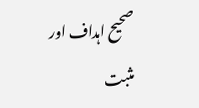صحیح اہداف اور مثبت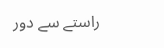راستے سے دور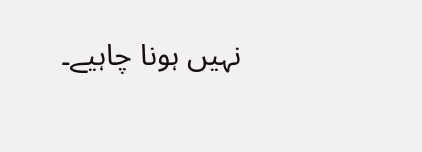نہیں ہونا چاہیے۔